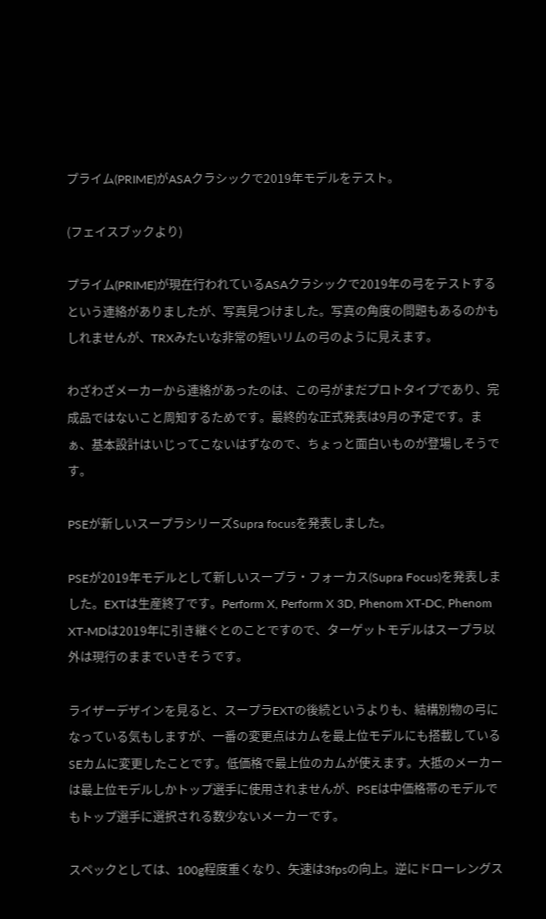プライム(PRIME)がASAクラシックで2019年モデルをテスト。

(フェイスブックより)

プライム(PRIME)が現在行われているASAクラシックで2019年の弓をテストするという連絡がありましたが、写真見つけました。写真の角度の問題もあるのかもしれませんが、TRXみたいな非常の短いリムの弓のように見えます。

わざわざメーカーから連絡があったのは、この弓がまだプロトタイプであり、完成品ではないこと周知するためです。最終的な正式発表は9月の予定です。まぁ、基本設計はいじってこないはずなので、ちょっと面白いものが登場しそうです。

PSEが新しいスープラシリーズSupra focusを発表しました。

PSEが2019年モデルとして新しいスープラ・フォーカス(Supra Focus)を発表しました。EXTは生産終了です。Perform X, Perform X 3D, Phenom XT-DC, Phenom XT-MDは2019年に引き継ぐとのことですので、ターゲットモデルはスープラ以外は現行のままでいきそうです。

ライザーデザインを見ると、スープラEXTの後続というよりも、結構別物の弓になっている気もしますが、一番の変更点はカムを最上位モデルにも搭載しているSEカムに変更したことです。低価格で最上位のカムが使えます。大抵のメーカーは最上位モデルしかトップ選手に使用されませんが、PSEは中価格帯のモデルでもトップ選手に選択される数少ないメーカーです。

スペックとしては、100g程度重くなり、矢速は3fpsの向上。逆にドローレングス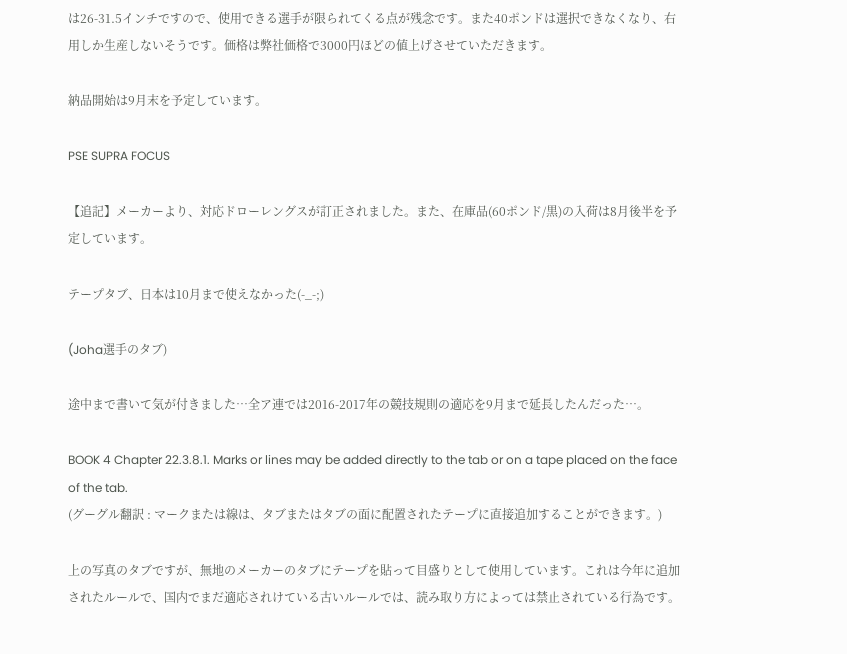は26-31.5インチですので、使用できる選手が限られてくる点が残念です。また40ポンドは選択できなくなり、右用しか生産しないそうです。価格は弊社価格で3000円ほどの値上げさせていただきます。

納品開始は9月末を予定しています。

PSE SUPRA FOCUS

【追記】メーカーより、対応ドローレングスが訂正されました。また、在庫品(60ポンド/黒)の入荷は8月後半を予定しています。

テープタブ、日本は10月まで使えなかった(-_-;)

(Joha選手のタブ)

途中まで書いて気が付きました…全ア連では2016-2017年の競技規則の適応を9月まで延長したんだった…。

BOOK 4 Chapter 22.3.8.1. Marks or lines may be added directly to the tab or on a tape placed on the face of the tab.
(グーグル翻訳 : マークまたは線は、タブまたはタブの面に配置されたテープに直接追加することができます。)

上の写真のタブですが、無地のメーカーのタブにテープを貼って目盛りとして使用しています。これは今年に追加されたルールで、国内でまだ適応されけている古いルールでは、読み取り方によっては禁止されている行為です。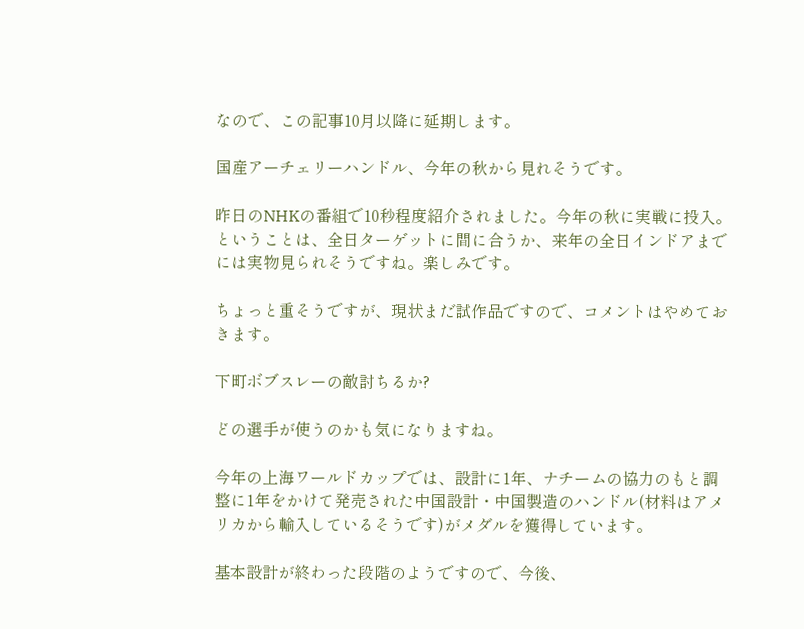なので、この記事10月以降に延期します。

国産アーチェリーハンドル、今年の秋から見れそうです。

昨日のNHKの番組で10秒程度紹介されました。今年の秋に実戦に投入。ということは、全日ターゲットに間に合うか、来年の全日インドアまでには実物見られそうですね。楽しみです。

ちょっと重そうですが、現状まだ試作品ですので、コメントはやめておきます。

下町ボブスレーの敵討ちるか?

どの選手が使うのかも気になりますね。

今年の上海ワールドカップでは、設計に1年、ナチームの協力のもと調整に1年をかけて発売された中国設計・中国製造のハンドル(材料はアメリカから輸入しているそうです)がメダルを獲得しています。

基本設計が終わった段階のようですので、今後、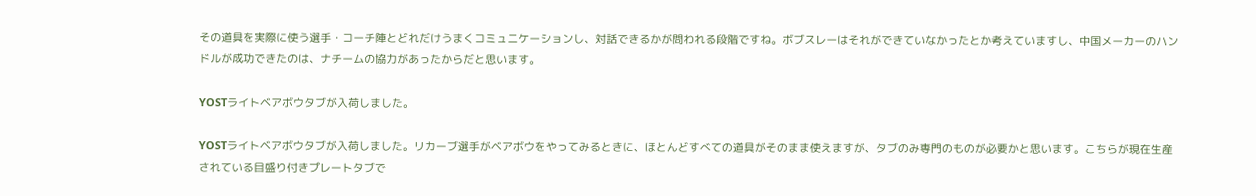その道具を実際に使う選手・コーチ陣とどれだけうまくコミュニケーションし、対話できるかが問われる段階ですね。ボブスレーはそれができていなかったとか考えていますし、中国メーカーのハンドルが成功できたのは、ナチームの協力があったからだと思います。

YOSTライトベアボウタブが入荷しました。

YOSTライトベアボウタブが入荷しました。リカーブ選手がベアボウをやってみるときに、ほとんどすべての道具がそのまま使えますが、タブのみ専門のものが必要かと思います。こちらが現在生産されている目盛り付きプレートタブで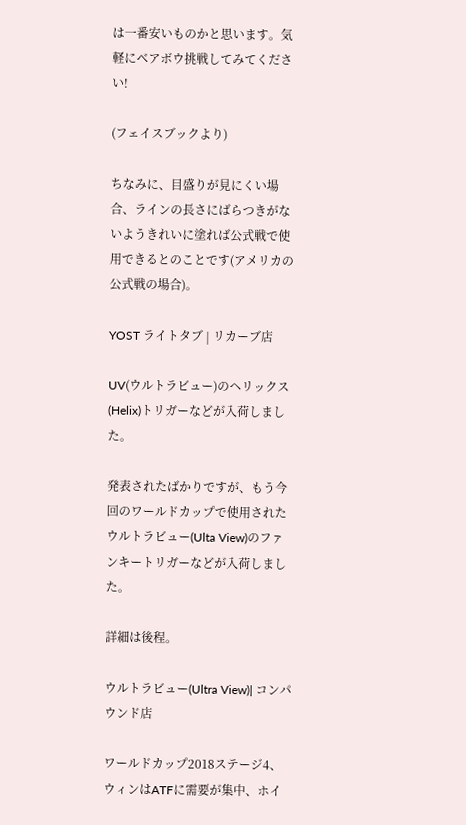は一番安いものかと思います。気軽にベアボウ挑戦してみてください!

(フェイスブックより)

ちなみに、目盛りが見にくい場合、ラインの長さにばらつきがないようきれいに塗れば公式戦で使用できるとのことです(アメリカの公式戦の場合)。

YOST ライトタブ | リカーブ店

UV(ウルトラビュー)のヘリックス(Helix)トリガーなどが入荷しました。

発表されたばかりですが、もう今回のワールドカップで使用されたウルトラビュー(Ulta View)のファンキートリガーなどが入荷しました。

詳細は後程。

ウルトラビュー(Ultra View)| コンパウンド店

ワールドカップ2018ステージ4、ウィンはATFに需要が集中、ホイ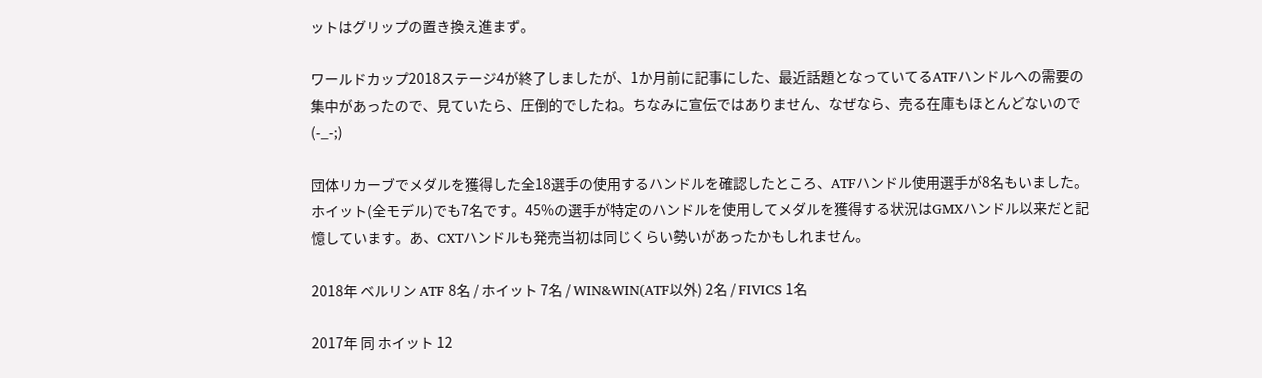ットはグリップの置き換え進まず。

ワールドカップ2018ステージ4が終了しましたが、1か月前に記事にした、最近話題となっていてるATFハンドルへの需要の集中があったので、見ていたら、圧倒的でしたね。ちなみに宣伝ではありません、なぜなら、売る在庫もほとんどないので(-_-;)

団体リカーブでメダルを獲得した全18選手の使用するハンドルを確認したところ、ATFハンドル使用選手が8名もいました。ホイット(全モデル)でも7名です。45%の選手が特定のハンドルを使用してメダルを獲得する状況はGMXハンドル以来だと記憶しています。あ、CXTハンドルも発売当初は同じくらい勢いがあったかもしれません。

2018年 ベルリン ATF 8名 / ホイット 7名 / WIN&WIN(ATF以外) 2名 / FIVICS 1名

2017年 同 ホイット 12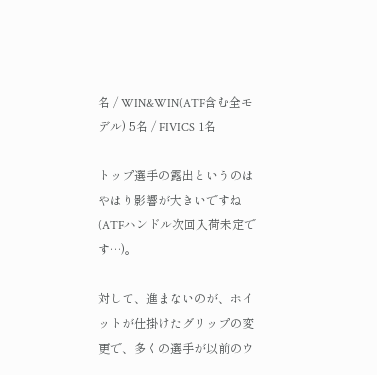名 / WIN&WIN(ATF含む全モデル) 5名 / FIVICS 1名

トップ選手の露出というのはやはり影響が大きいですね(ATFハンドル次回入荷未定です…)。

対して、進まないのが、ホイットが仕掛けたグリップの変更で、多くの選手が以前のウ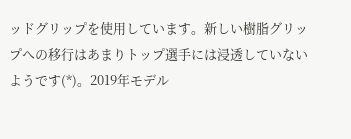ッドグリップを使用しています。新しい樹脂グリップへの移行はあまりトップ選手には浸透していないようです(*)。2019年モデル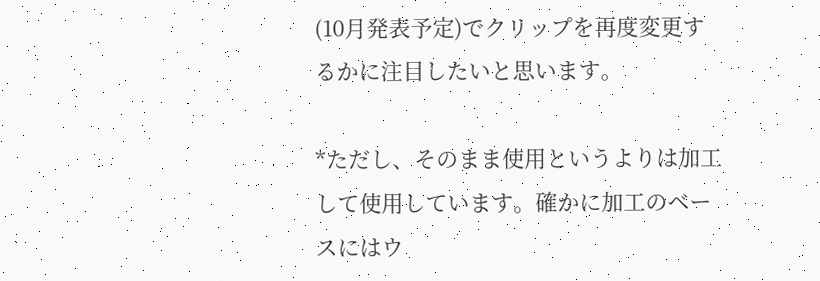(10月発表予定)でクリップを再度変更するかに注目したいと思います。

*ただし、そのまま使用というよりは加工して使用しています。確かに加工のベースにはウ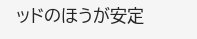ッドのほうが安定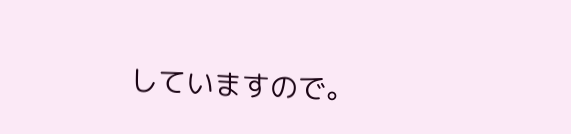していますので。